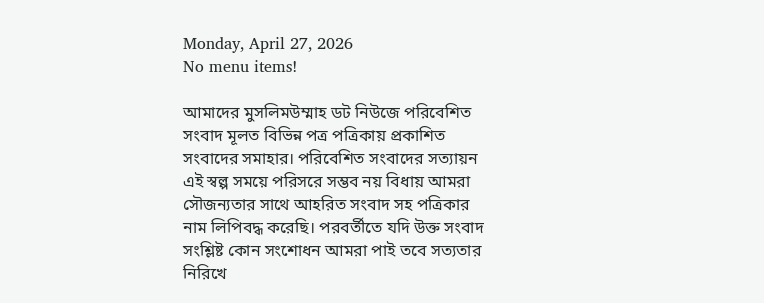Monday, April 27, 2026
No menu items!

আমাদের মুসলিমউম্মাহ ডট নিউজে পরিবেশিত সংবাদ মূলত বিভিন্ন পত্র পত্রিকায় প্রকাশিত সংবাদের সমাহার। পরিবেশিত সংবাদের সত্যায়ন এই স্বল্প সময়ে পরিসরে সম্ভব নয় বিধায় আমরা সৌজন্যতার সাথে আহরিত সংবাদ সহ পত্রিকার নাম লিপিবদ্ধ করেছি। পরবর্তীতে যদি উক্ত সংবাদ সংশ্লিষ্ট কোন সংশোধন আমরা পাই তবে সত্যতার নিরিখে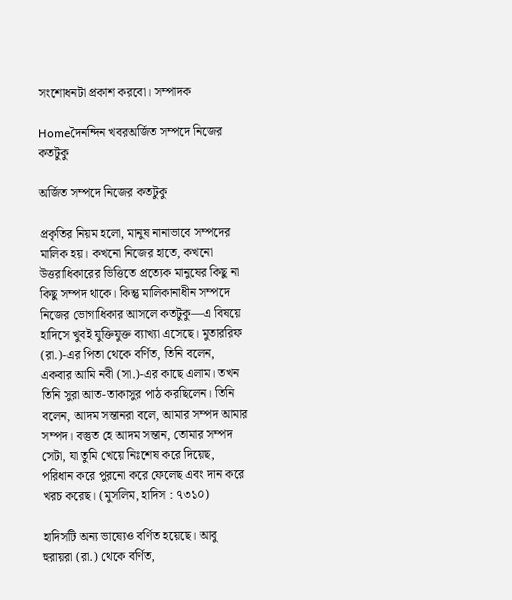সংশোধনটা প্রকাশ করবো। সম্পাদক

Homeদৈনন্দিন খবরঅর্জিত সম্পদে নিজের কতটুকু

অর্জিত সম্পদে নিজের কতটুকু

প্রকৃতির নিয়ম হলো, মানুষ নানাভাবে সম্পদের মালিক হয়। কখনো নিজের হাতে, কখনো উত্তরাধিকারের ভিত্তিতে প্রত্যেক মানুষের কিছু না কিছু সম্পদ থাকে। কিন্তু মালিকানাধীন সম্পদে নিজের ভোগাধিকার আসলে কতটুকু—এ বিষয়ে হাদিসে খুবই যুক্তিযুক্ত ব্যাখ্যা এসেছে। মুতাররিফ (রা.)-এর পিতা থেকে বর্ণিত, তিনি বলেন, একবার আমি নবী (সা.)-এর কাছে এলাম। তখন তিনি সুরা আত-তাকাসুর পাঠ করছিলেন। তিনি বলেন, আদম সন্তানরা বলে, আমার সম্পদ আমার সম্পদ। বস্তুত হে আদম সন্তান, তোমার সম্পদ সেটা, যা তুমি খেয়ে নিঃশেষ করে দিয়েছ, পরিধান করে পুরনো করে ফেলেছ এবং দান করে খরচ করেছ। (মুসলিম, হাদিস : ৭৩১০)

হাদিসটি অন্য ভাষ্যেও বর্ণিত হয়েছে। আবু হুরায়রা (রা.) থেকে বর্ণিত,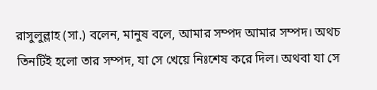রাসুলুল্লাহ (সা.) বলেন, মানুষ বলে, আমার সম্পদ আমার সম্পদ। অথচ তিনটিই হলো তার সম্পদ, যা সে খেয়ে নিঃশেষ করে দিল। অথবা যা সে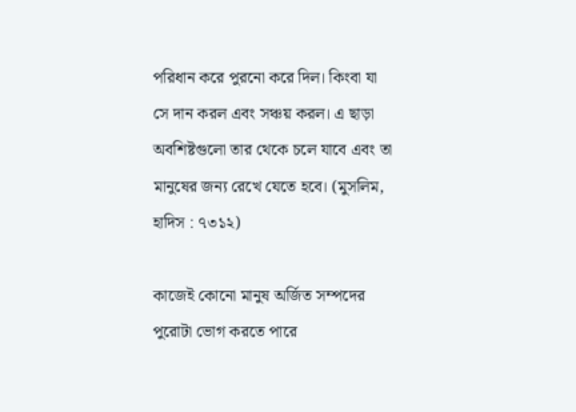পরিধান করে পুরনো করে দিল। কিংবা যা সে দান করল এবং সঞ্চয় করল। এ ছাড়া অবশিষ্টগুলো তার থেকে চলে যাবে এবং তা মানুষের জন্য রেখে যেতে হবে। (মুসলিম, হাদিস : ৭৩১২)

কাজেই কোনো মানুষ অর্জিত সম্পদের পুরোটা ভোগ করতে পারে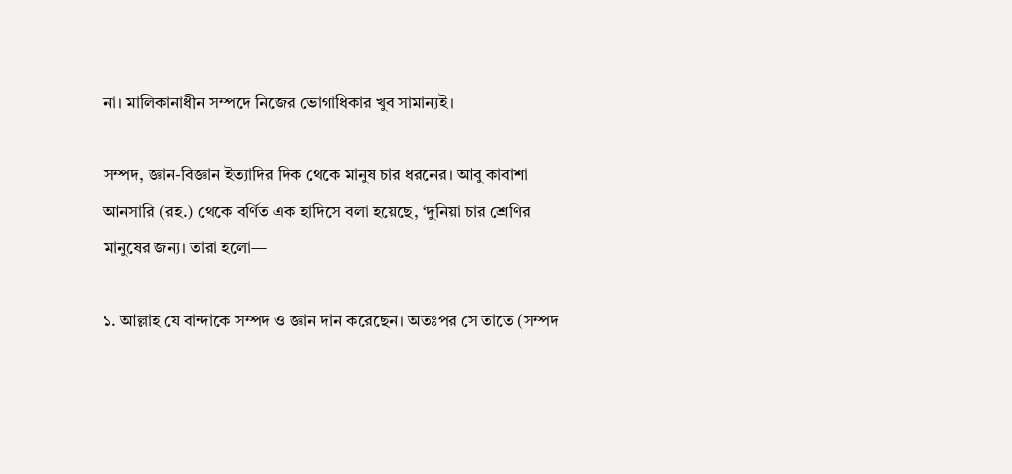না। মালিকানাধীন সম্পদে নিজের ভোগাধিকার খুব সামান্যই।

সম্পদ, জ্ঞান-বিজ্ঞান ইত্যাদির দিক থেকে মানুষ চার ধরনের। আবু কাবাশা আনসারি (রহ.) থেকে বর্ণিত এক হাদিসে বলা হয়েছে, ‘দুনিয়া চার শ্রেণির মানুষের জন্য। তারা হলো—

১. আল্লাহ যে বান্দাকে সম্পদ ও জ্ঞান দান করেছেন। অতঃপর সে তাতে (সম্পদ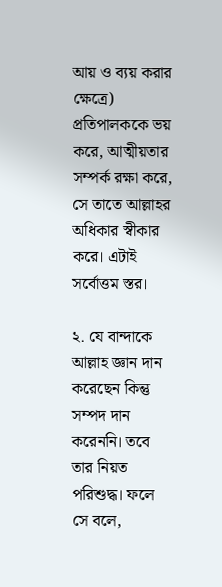আয় ও ব্যয় করার ক্ষেত্রে) প্রতিপালককে ভয় করে, আত্মীয়তার সম্পর্ক রক্ষা করে, সে তাতে আল্লাহর অধিকার স্বীকার করে। এটাই সর্বোত্তম স্তর।

২. যে বান্দাকে আল্লাহ জ্ঞান দান করেছেন কিন্তু সম্পদ দান করেননি। তবে তার নিয়ত পরিশুদ্ধ। ফলে সে বলে,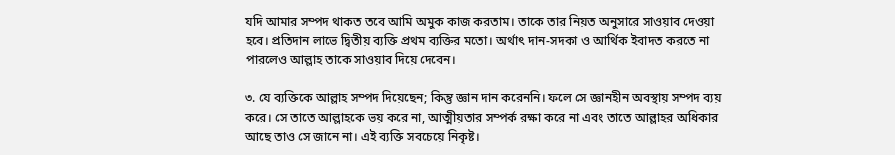যদি আমার সম্পদ থাকত তবে আমি অমুক কাজ করতাম। তাকে তার নিয়ত অনুসারে সাওয়াব দেওয়া হবে। প্রতিদান লাভে দ্বিতীয় ব্যক্তি প্রথম ব্যক্তির মতো। অর্থাৎ দান-সদকা ও আর্থিক ইবাদত করতে না পারলেও আল্লাহ তাকে সাওয়াব দিয়ে দেবেন।

৩. যে ব্যক্তিকে আল্লাহ সম্পদ দিয়েছেন; কিন্তু জ্ঞান দান করেননি। ফলে সে জ্ঞানহীন অবস্থায় সম্পদ ব্যয় করে। সে তাতে আল্লাহকে ভয় করে না, আত্মীয়তার সম্পর্ক রক্ষা করে না এবং তাতে আল্লাহর অধিকার আছে তাও সে জানে না। এই ব্যক্তি সবচেয়ে নিকৃষ্ট।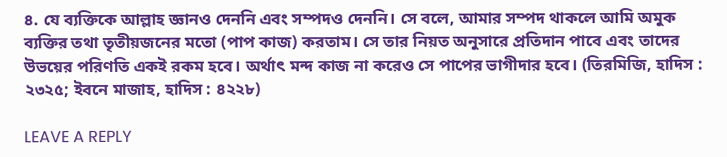৪. যে ব্যক্তিকে আল্লাহ জ্ঞানও দেননি এবং সম্পদও দেননি। সে বলে, আমার সম্পদ থাকলে আমি অমুক ব্যক্তির তথা তৃতীয়জনের মতো (পাপ কাজ) করতাম। সে তার নিয়ত অনুসারে প্রতিদান পাবে এবং তাদের উভয়ের পরিণতি একই রকম হবে। অর্থাৎ মন্দ কাজ না করেও সে পাপের ভাগীদার হবে। (তিরমিজি, হাদিস : ২৩২৫; ইবনে মাজাহ, হাদিস : ৪২২৮)

LEAVE A REPLY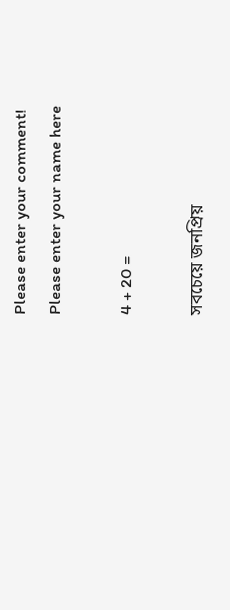Please enter your comment!
Please enter your name here

4 + 20 =

সবচেয়ে জনপ্রিয়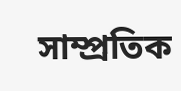সাম্প্রতিক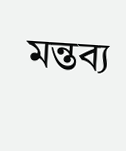মন্তব্য